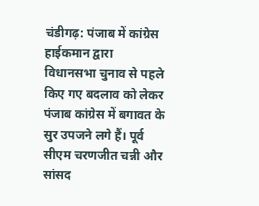चंडीगढ़: पंजाब में कांग्रेस हाईकमान द्वारा विधानसभा चुनाव से पहले किए गए बदलाव को लेकर पंजाब कांग्रेस में बगावत के सुर उपजने लगे हैं। पूर्व सीएम चरणजीत चन्नी और सांसद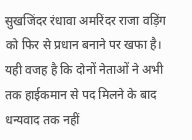सुखजिंदर रंधावा अमरिंदर राजा वड़िंग को फिर से प्रधान बनाने पर खफा है। यही वजह है कि दोनों नेताओं ने अभी तक हाईकमान से पद मिलने के बाद धन्यवाद तक नहीं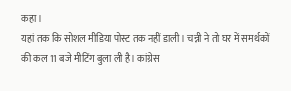कहा।
यहां तक कि सोशल मीडिया पोस्ट तक नहीं डाली। चन्नी ने तो घर में समर्थकों की कल 11 बजे मीटिंग बुला ली है। कांग्रेस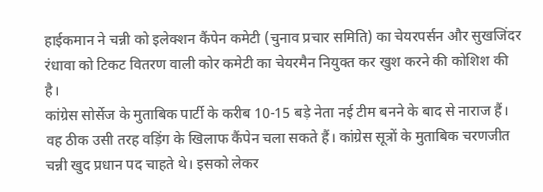हाईकमान ने चन्नी को इलेक्शन कैंपेन कमेटी (चुनाव प्रचार समिति) का चेयरपर्सन और सुखजिंदर रंधावा को टिकट वितरण वाली कोर कमेटी का चेयरमैन नियुक्त कर खुश करने की कोशिश की है।
कांग्रेस सोर्सेज के मुताबिक पार्टी के करीब 10-15 बड़े नेता नई टीम बनने के बाद से नाराज हैं। वह ठीक उसी तरह वड़िंग के खिलाफ कैंपेन चला सकते हैं। कांग्रेस सूत्रों के मुताबिक चरणजीत चन्नी खुद प्रधान पद चाहते थे। इसको लेकर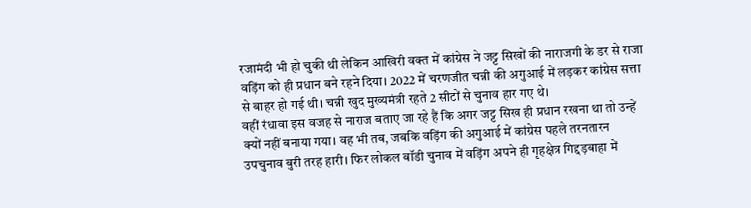रजामंदी भी हो चुकी थी लेकिन आखिरी वक्त में कांग्रेस ने जट्ट सिखों की नाराजगी के डर से राजा वड़िंग को ही प्रधान बने रहने दिया। 2022 में चरणजीत चन्नी की अगुआई में लड़कर कांग्रेस सत्ता से बाहर हो गई थी। चन्नी खुद मुख्यमंत्री रहते 2 सीटों से चुनाव हार गए थे।
वहीं रंधावा इस वजह से नाराज बताए जा रहे हैं कि अगर जट्ट सिख ही प्रधान रखना था तो उन्हें क्यों नहीं बनाया गया। वह भी तब, जबकि वड़िंग की अगुआई में कांग्रेस पहले तरनतारन उपचुनाव बुरी तरह हारी। फिर लोकल बॉडी चुनाव में वड़िंग अपने ही गृहक्षेत्र गिद्दड़बाहा में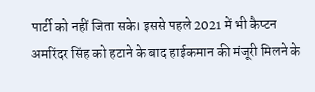पार्टी को नहीं जिता सके। इससे पहले 2021 में भी कैप्टन अमरिंदर सिंह को हटाने के बाद हाईकमान की मंजूरी मिलने के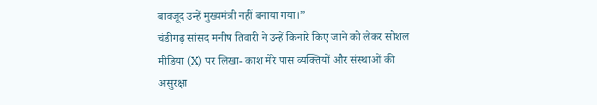बावजूद उन्हें मुख्यमंत्री नहीं बनाया गया।”
चंडीगढ़ सांसद मनीष तिवारी ने उन्हें किनारे किए जाने को लेकर सोशल मीडिया (X) पर लिखा- काश मेरे पास व्यक्तियों और संस्थाओं की असुरक्षा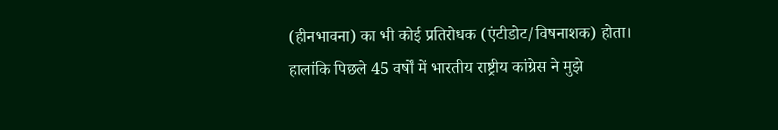(हीनभावना) का भी कोई प्रतिरोधक (एंटीडोट/विषनाशक) होता। हालांकि पिछले 45 वर्षों में भारतीय राष्ट्रीय कांग्रेस ने मुझे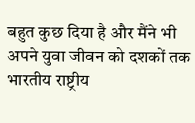बहुत कुछ दिया है और मैंने भी अपने युवा जीवन को दशकों तक भारतीय राष्ट्रीय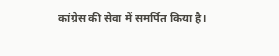कांग्रेस की सेवा में समर्पित किया है।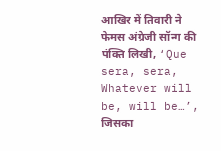आखिर में तिवारी ने फेमस अंग्रेजी सॉन्ग की पंक्ति लिखी, ‘Que sera, sera, Whatever will be, will be…’, जिसका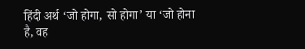हिंदी अर्थ ‘जो होगा, सो होगा’ या ‘जो होना है, वह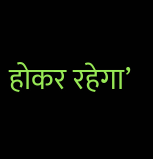होकर रहेगा’